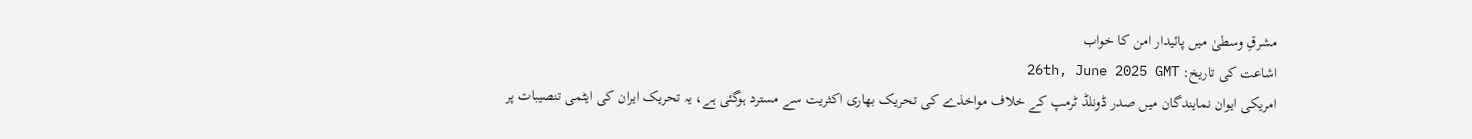مشرقِ وسطیٰ میں پائیدار امن کا خواب
اشاعت کی تاریخ: 26th, June 2025 GMT
امریکی ایوان نمایندگان میں صدر ڈونلڈ ٹرمپ کے خلاف مواخذے کی تحریک بھاری اکثریت سے مسترد ہوگئی ہے، یہ تحریک ایران کی ایٹمی تنصیبات پر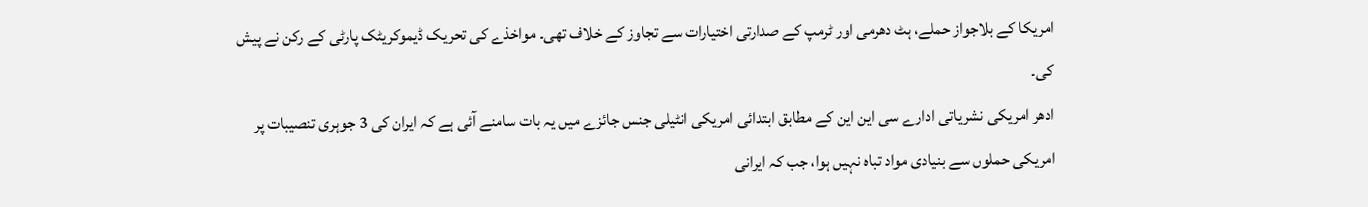امریکا کے بلاجواز حملے، ہٹ دھرمی اور ٹرمپ کے صدارتی اختیارات سے تجاوز کے خلاف تھی۔ مواخذے کی تحریک ڈیموکریٹک پارٹی کے رکن نے پیش کی۔
ادھر امریکی نشریاتی ادارے سی این این کے مطابق ابتدائی امریکی انٹیلی جنس جائزے میں یہ بات سامنے آئی ہے کہ ایران کی 3 جوہری تنصیبات پر امریکی حملوں سے بنیادی مواد تباہ نہیں ہوا، جب کہ ایرانی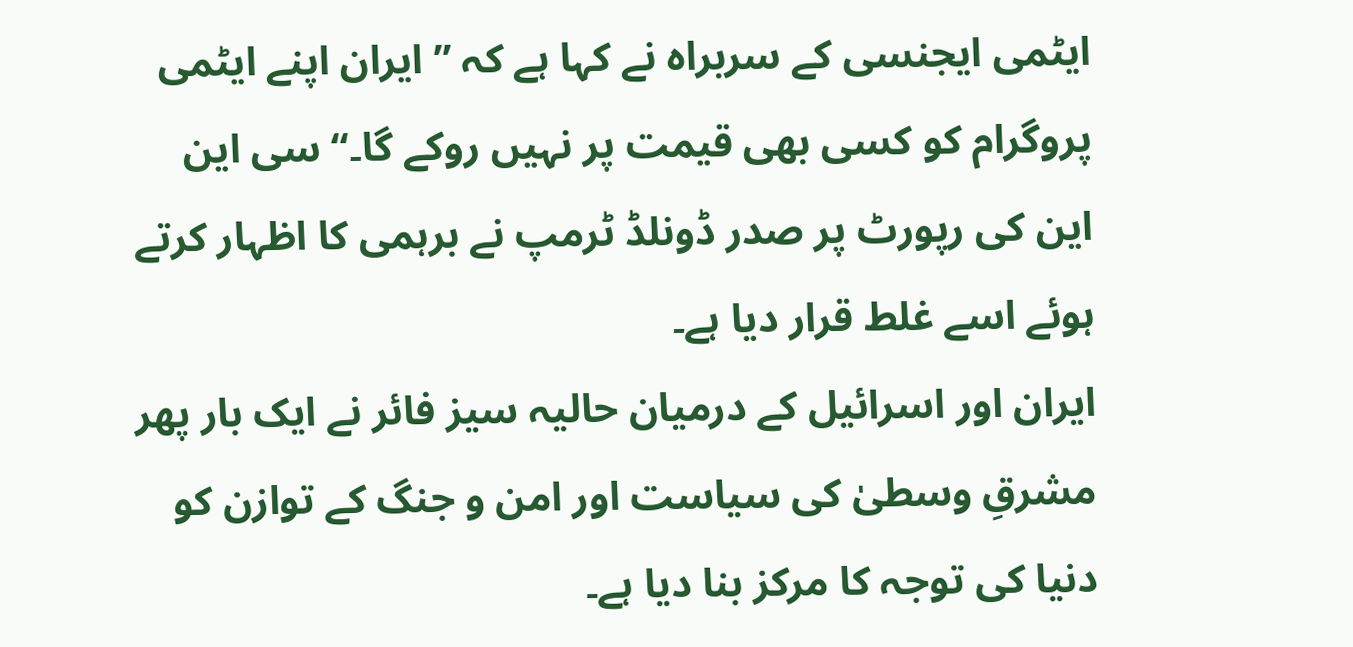ایٹمی ایجنسی کے سربراہ نے کہا ہے کہ ’’ ایران اپنے ایٹمی پروگرام کو کسی بھی قیمت پر نہیں روکے گا۔‘‘ سی این این کی رپورٹ پر صدر ڈونلڈ ٹرمپ نے برہمی کا اظہار کرتے ہوئے اسے غلط قرار دیا ہے۔
ایران اور اسرائیل کے درمیان حالیہ سیز فائر نے ایک بار پھر مشرقِ وسطیٰ کی سیاست اور امن و جنگ کے توازن کو دنیا کی توجہ کا مرکز بنا دیا ہے۔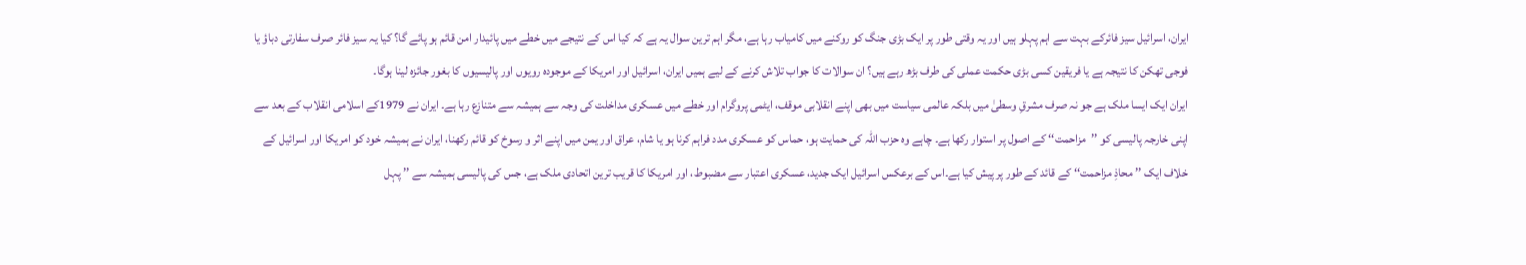ایران، اسرائیل سیز فائرکے بہت سے اہم پہلو ہیں اور یہ وقتی طور پر ایک بڑی جنگ کو روکنے میں کامیاب رہا ہے، مگر اہم ترین سوال یہ ہے کہ کیا اس کے نتیجے میں خطے میں پائیدار امن قائم ہو پائے گا؟ کیا یہ سیز فائر صرف سفارتی دباؤ یا فوجی تھکن کا نتیجہ ہے یا فریقین کسی بڑی حکمت عملی کی طرف بڑھ رہے ہیں؟ ان سوالات کا جواب تلاش کرنے کے لیے ہمیں ایران، اسرائیل اور امریکا کے موجودہ رویوں اور پالیسیوں کا بغور جائزہ لینا ہوگا۔
ایران ایک ایسا ملک ہے جو نہ صرف مشرقِ وسطیٰ میں بلکہ عالمی سیاست میں بھی اپنے انقلابی موقف، ایٹمی پروگرام اور خطے میں عسکری مداخلت کی وجہ سے ہمیشہ سے متنازع رہا ہے۔ ایران نے 1979کے اسلامی انقلاب کے بعد سے اپنی خارجہ پالیسی کو ’’مزاحمت‘‘ کے اصول پر استوار رکھا ہے۔ چاہے وہ حزب اللہ کی حمایت ہو، حماس کو عسکری مدد فراہم کرنا ہو یا شام، عراق اور یمن میں اپنے اثر و رسوخ کو قائم رکھنا، ایران نے ہمیشہ خود کو امریکا اور اسرائیل کے خلاف ایک ’’ محاذِ مزاحمت‘‘ کے قائد کے طور پر پیش کیا ہے۔اس کے برعکس اسرائیل ایک جدید، عسکری اعتبار سے مضبوط، اور امریکا کا قریب ترین اتحادی ملک ہے، جس کی پالیسی ہمیشہ سے ’’ پہل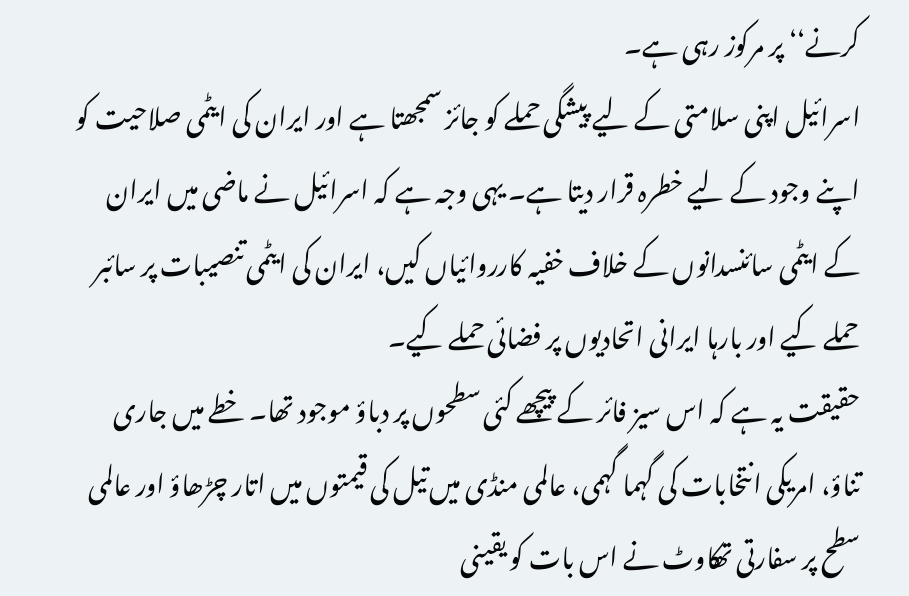کرنے‘‘ پر مرکوز رہی ہے۔
اسرائیل اپنی سلامتی کے لیے پیشگی حملے کو جائز سمجھتا ہے اور ایران کی ایٹمی صلاحیت کو اپنے وجود کے لیے خطرہ قرار دیتا ہے۔ یہی وجہ ہے کہ اسرائیل نے ماضی میں ایران کے ایٹمی سائنسدانوں کے خلاف خفیہ کارروائیاں کیں، ایران کی ایٹمی تنصیبات پر سائبر حملے کیے اور بارہا ایرانی اتحادیوں پر فضائی حملے کیے۔
حقیقت یہ ہے کہ اس سیز فائر کے پیچھے کئی سطحوں پر دباؤ موجود تھا۔ خطے میں جاری تناؤ، امریکی انتخابات کی گہما گہمی، عالمی منڈی میں تیل کی قیمتوں میں اتار چڑھاؤ اور عالمی سطح پر سفارتی تھکاوٹ نے اس بات کو یقینی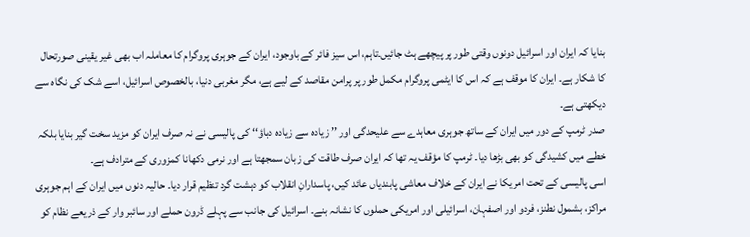بنایا کہ ایران اور اسرائیل دونوں وقتی طور پر پیچھے ہٹ جائیں۔تاہم، اس سیز فائر کے باوجود، ایران کے جوہری پروگرام کا معاملہ اب بھی غیر یقینی صورتحال کا شکار ہے۔ ایران کا موقف ہے کہ اس کا ایٹمی پروگرام مکمل طور پر پرامن مقاصد کے لیے ہے، مگر مغربی دنیا، بالخصوص اسرائیل، اسے شک کی نگاہ سے دیکھتی ہے۔
صدر ٹرمپ کے دور میں ایران کے ساتھ جوہری معاہدے سے علیحدگی اور ’’ زیادہ سے زیادہ دباؤ‘‘ کی پالیسی نے نہ صرف ایران کو مزید سخت گیر بنایا بلکہ خطے میں کشیدگی کو بھی بڑھا دیا۔ ٹرمپ کا مؤقف یہ تھا کہ ایران صرف طاقت کی زبان سمجھتا ہے اور نرمی دکھانا کمزوری کے مترادف ہے۔
اسی پالیسی کے تحت امریکا نے ایران کے خلاف معاشی پابندیاں عائد کیں، پاسدارانِ انقلاب کو دہشت گرد تنظیم قرار دیا۔ حالیہ دنوں میں ایران کے اہم جوہری مراکز، بشمول نطنز، فردو اور اصفہان، اسرائیلی اور امریکی حملوں کا نشانہ بنے۔ اسرائیل کی جانب سے پہلے ڈرون حملے اور سائبر وار کے ذریعے نظام کو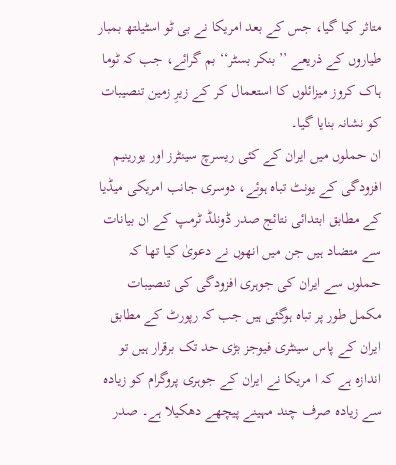متاثر کیا گیا، جس کے بعد امریکا نے بی ٹو اسٹیلتھ بمبار طیاروں کے ذریعے ’’ بنکر بسٹر‘‘ بم گرائے، جب کہ ٹوما ہاک کروز میزائلوں کا استعمال کر کے زیرِ زمین تنصیبات کو نشانہ بنایا گیا۔
ان حملوں میں ایران کے کئی ریسرچ سینٹرز اور یورینیم افزودگی کے یونٹ تباہ ہوئے، دوسری جانب امریکی میڈیا کے مطابق ابتدائی نتائج صدر ڈونلڈ ٹرمپ کے ان بیانات سے متضاد ہیں جن میں انھوں نے دعویٰ کیا تھا کہ حملوں سے ایران کی جوہری افزودگی کی تنصیبات مکمل طور پر تباہ ہوگئی ہیں جب کہ رپورٹ کے مطابق ایران کے پاس سینٹری فیوجز بڑی حد تک برقرار ہیں تو اندازہ ہے کہ ا مریکا نے ایران کے جوہری پروگرام کو زیادہ سے زیادہ صرف چند مہینے پیچھے دھکیلا ہے۔ صدر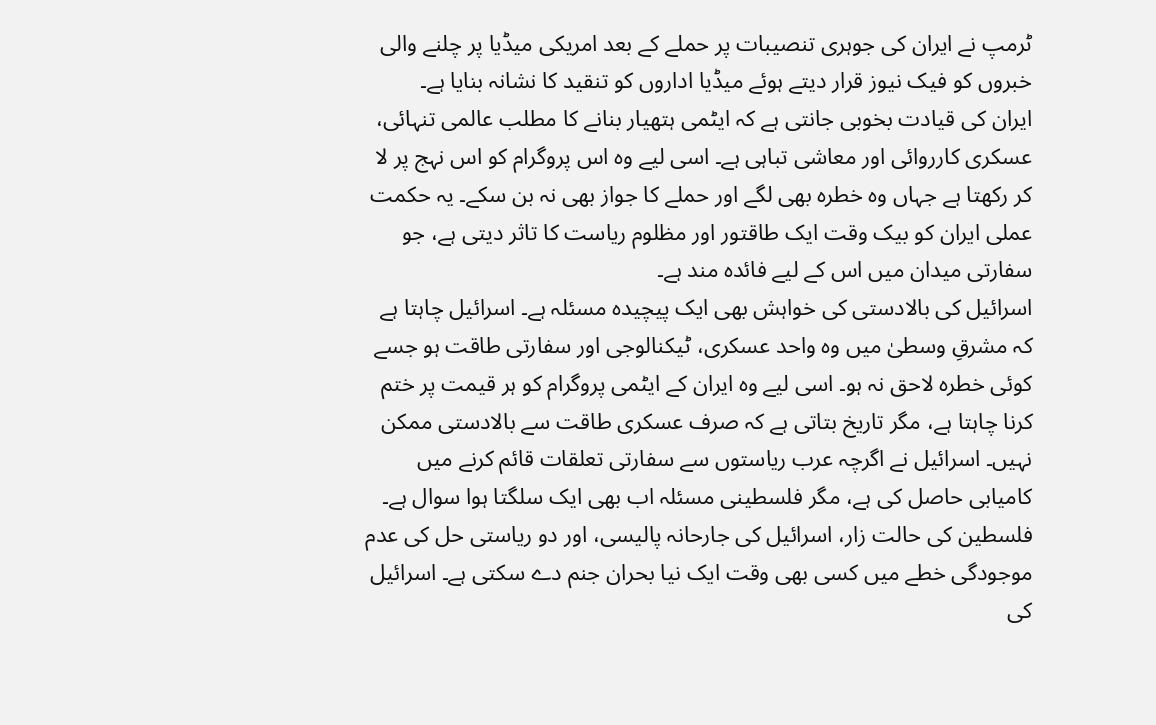ٹرمپ نے ایران کی جوہری تنصیبات پر حملے کے بعد امریکی میڈیا پر چلنے والی خبروں کو فیک نیوز قرار دیتے ہوئے میڈیا اداروں کو تنقید کا نشانہ بنایا ہے۔
ایران کی قیادت بخوبی جانتی ہے کہ ایٹمی ہتھیار بنانے کا مطلب عالمی تنہائی، عسکری کارروائی اور معاشی تباہی ہے۔ اسی لیے وہ اس پروگرام کو اس نہج پر لا کر رکھتا ہے جہاں وہ خطرہ بھی لگے اور حملے کا جواز بھی نہ بن سکے۔ یہ حکمت عملی ایران کو بیک وقت ایک طاقتور اور مظلوم ریاست کا تاثر دیتی ہے، جو سفارتی میدان میں اس کے لیے فائدہ مند ہے۔
اسرائیل کی بالادستی کی خواہش بھی ایک پیچیدہ مسئلہ ہے۔ اسرائیل چاہتا ہے کہ مشرقِ وسطیٰ میں وہ واحد عسکری، ٹیکنالوجی اور سفارتی طاقت ہو جسے کوئی خطرہ لاحق نہ ہو۔ اسی لیے وہ ایران کے ایٹمی پروگرام کو ہر قیمت پر ختم کرنا چاہتا ہے، مگر تاریخ بتاتی ہے کہ صرف عسکری طاقت سے بالادستی ممکن نہیں۔ اسرائیل نے اگرچہ عرب ریاستوں سے سفارتی تعلقات قائم کرنے میں کامیابی حاصل کی ہے، مگر فلسطینی مسئلہ اب بھی ایک سلگتا ہوا سوال ہے۔
فلسطین کی حالت زار، اسرائیل کی جارحانہ پالیسی، اور دو ریاستی حل کی عدم موجودگی خطے میں کسی بھی وقت ایک نیا بحران جنم دے سکتی ہے۔ اسرائیل کی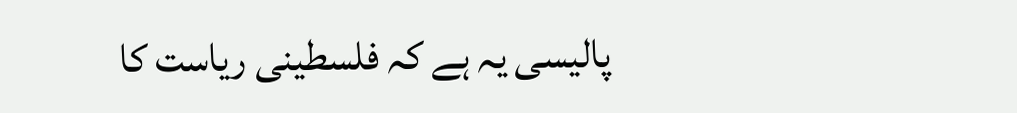پالیسی یہ ہے کہ فلسطینی ریاست کا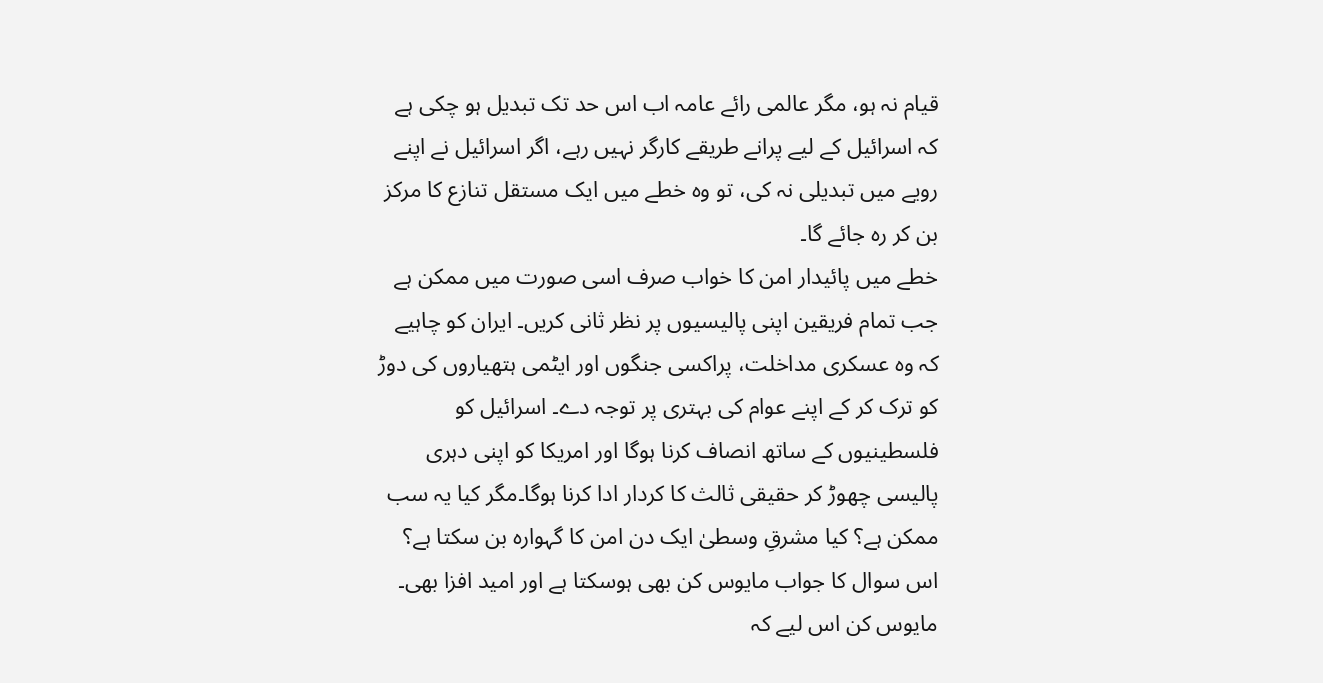قیام نہ ہو، مگر عالمی رائے عامہ اب اس حد تک تبدیل ہو چکی ہے کہ اسرائیل کے لیے پرانے طریقے کارگر نہیں رہے، اگر اسرائیل نے اپنے رویے میں تبدیلی نہ کی، تو وہ خطے میں ایک مستقل تنازع کا مرکز بن کر رہ جائے گا۔
خطے میں پائیدار امن کا خواب صرف اسی صورت میں ممکن ہے جب تمام فریقین اپنی پالیسیوں پر نظر ثانی کریں۔ ایران کو چاہیے کہ وہ عسکری مداخلت، پراکسی جنگوں اور ایٹمی ہتھیاروں کی دوڑ کو ترک کر کے اپنے عوام کی بہتری پر توجہ دے۔ اسرائیل کو فلسطینیوں کے ساتھ انصاف کرنا ہوگا اور امریکا کو اپنی دہری پالیسی چھوڑ کر حقیقی ثالث کا کردار ادا کرنا ہوگا۔مگر کیا یہ سب ممکن ہے؟ کیا مشرقِ وسطیٰ ایک دن امن کا گہوارہ بن سکتا ہے؟ اس سوال کا جواب مایوس کن بھی ہوسکتا ہے اور امید افزا بھی۔ مایوس کن اس لیے کہ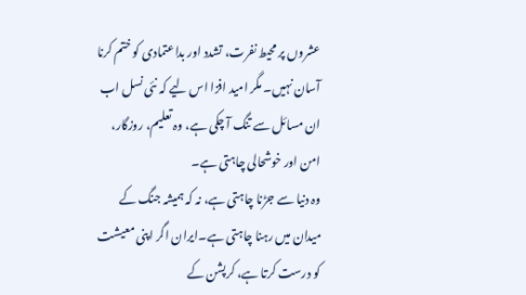عشروں پر محیط نفرت، تشدد اور بداعتمادی کو ختم کرنا آسان نہیں۔ مگر امید افزا اس لیے کہ نئی نسل اب ان مسائل سے تنگ آ چکی ہے، وہ تعلیم، روزگار، امن اور خوشحالی چاہتی ہے۔
وہ دنیا سے جڑنا چاہتی ہے، نہ کہ ہمیشہ جنگ کے میدان میں رہنا چاہتی ہے۔ایران اگر اپنی معیشت کو درست کرتا ہے، کرپشن کے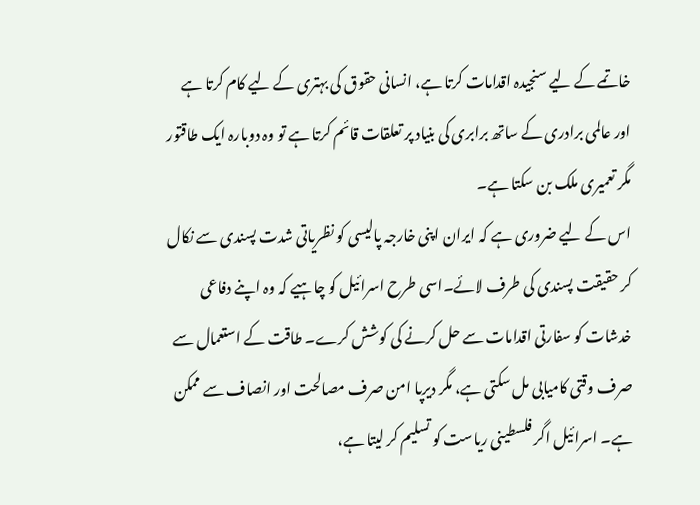خاتمے کے لیے سنجیدہ اقدامات کرتا ہے، انسانی حقوق کی بہتری کے لیے کام کرتا ہے اور عالمی برادری کے ساتھ برابری کی بنیاد پر تعلقات قائم کرتا ہے تو وہ دوبارہ ایک طاقتور مگر تعمیری ملک بن سکتا ہے۔
اس کے لیے ضروری ہے کہ ایران اپنی خارجہ پالیسی کو نظریاتی شدت پسندی سے نکال کر حقیقت پسندی کی طرف لائے۔اسی طرح اسرائیل کو چاہیے کہ وہ اپنے دفاعی خدشات کو سفارتی اقدامات سے حل کرنے کی کوشش کرے۔ طاقت کے استعمال سے صرف وقتی کامیابی مل سکتی ہے، مگر دیرپا امن صرف مصالحت اور انصاف سے ممکن ہے۔ اسرائیل اگر فلسطینی ریاست کو تسلیم کر لیتا ہے،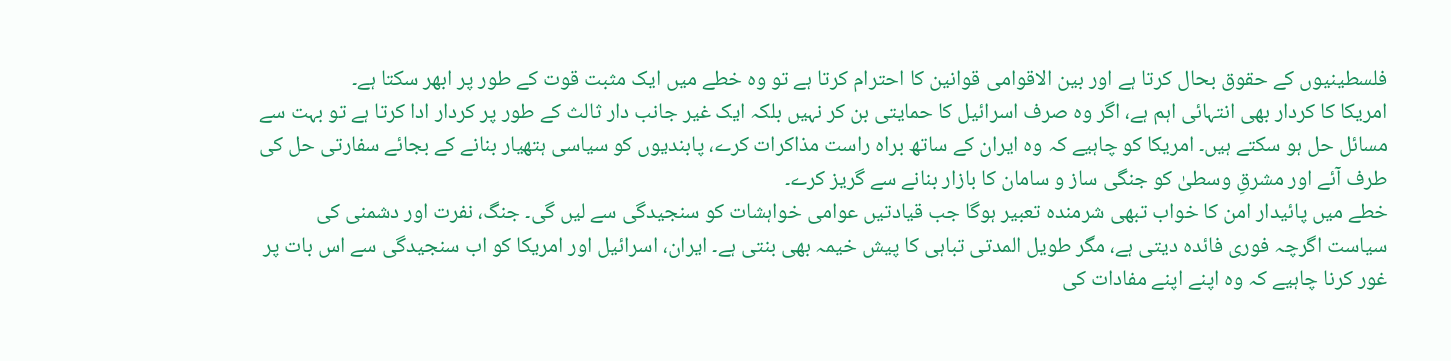فلسطینیوں کے حقوق بحال کرتا ہے اور بین الاقوامی قوانین کا احترام کرتا ہے تو وہ خطے میں ایک مثبت قوت کے طور پر ابھر سکتا ہے۔
امریکا کا کردار بھی انتہائی اہم ہے، اگر وہ صرف اسرائیل کا حمایتی بن کر نہیں بلکہ ایک غیر جانب دار ثالث کے طور پر کردار ادا کرتا ہے تو بہت سے مسائل حل ہو سکتے ہیں۔ امریکا کو چاہیے کہ وہ ایران کے ساتھ براہ راست مذاکرات کرے، پابندیوں کو سیاسی ہتھیار بنانے کے بجائے سفارتی حل کی طرف آئے اور مشرقِ وسطیٰ کو جنگی ساز و سامان کا بازار بنانے سے گریز کرے۔
خطے میں پائیدار امن کا خواب تبھی شرمندہ تعبیر ہوگا جب قیادتیں عوامی خواہشات کو سنجیدگی سے لیں گی۔ جنگ، نفرت اور دشمنی کی سیاست اگرچہ فوری فائدہ دیتی ہے، مگر طویل المدتی تباہی کا پیش خیمہ بھی بنتی ہے۔ ایران، اسرائیل اور امریکا کو اب سنجیدگی سے اس بات پر غور کرنا چاہیے کہ وہ اپنے اپنے مفادات کی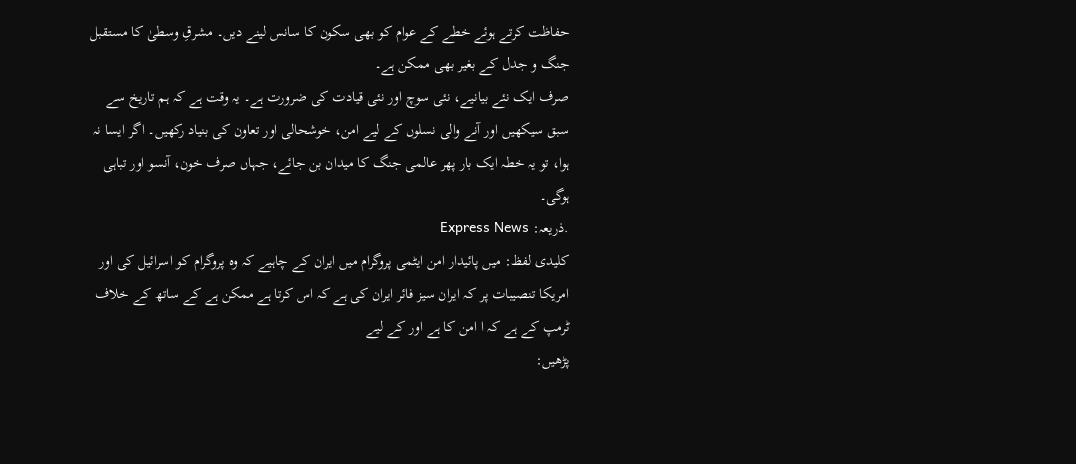حفاظت کرتے ہوئے خطے کے عوام کو بھی سکون کا سانس لینے دیں۔ مشرقِ وسطیٰ کا مستقبل جنگ و جدل کے بغیر بھی ممکن ہے۔
صرف ایک نئے بیانیے، نئی سوچ اور نئی قیادت کی ضرورت ہے۔ یہ وقت ہے کہ ہم تاریخ سے سبق سیکھیں اور آنے والی نسلوں کے لیے امن، خوشحالی اور تعاون کی بنیاد رکھیں۔ اگر ایسا نہ ہوا، تو یہ خطہ ایک بار پھر عالمی جنگ کا میدان بن جائے، جہاں صرف خون، آنسو اور تباہی ہوگی۔
.ذریعہ: Express News
کلیدی لفظ: میں پائیدار امن ایٹمی پروگرام میں ایران کے چاہیے کہ وہ پروگرام کو اسرائیل کی اور امریکا تنصیبات پر کہ ایران سیز فائر ایران کی ہے کہ اس کرتا ہے ممکن ہے کے ساتھ کے خلاف ٹرمپ کے ہے کہ ا امن کا ہے اور کے لیے
پڑھیں: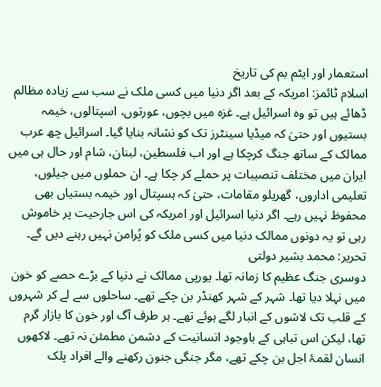استعمار اور ایٹم بم کی تاریخ
اسلام ٹائمز: امریکہ کے بعد اگر دنیا میں کسی ملک نے سب سے زیادہ مظالم ڈھائے ہیں تو وہ اسرائیل ہے۔ غزہ میں بچوں، عورتوں، اسپتالوں، خیمہ بستیوں اور حتیٰ کہ میڈیا سینٹرز تک کو نشانہ بنایا گیا۔ اسرائیل چھ عرب ممالک کے ساتھ جنگ کرچکا ہے اور اب فلسطین، لبنان، شام اور حال ہی میں ایران میں مختلف تنصیبات پر حملے کر چکا ہے۔ ان حملوں میں جیلوں، تعلیمی اداروں، گھریلو مقامات، حتیٰ کہ ہسپتال اور خیمہ بستیاں بھی محفوظ نہیں رہے۔ اگر دنیا اسرائیل اور امریکہ کی اس جارحیت پر خاموش رہی تو یہ دونوں ممالک دنیا میں کسی ملک کو پُرامن نہیں رہنے دیں گے۔ تحریر: محمد بشیر دولتی
دوسری جنگ عظیم کا زمانہ تھا۔ یورپی ممالک نے دنیا کے بڑے حصے کو خون میں نہلا دیا تھا۔ شہر کے شہر کھنڈر بن چکے تھے۔ ساحلوں سے لے کر شہروں کے قلب تک لاشوں کے انبار لگے ہوئے تھے۔ ہر طرف آگ اور خون کا بازار گرم تھا، لیکن اس تباہی کے باوجود انسانیت کے دشمن مطمئن نہ تھے۔ لاکھوں انسان لقمۂ اجل بن چکے تھے، مگر جنگی جنون رکھنے والے افراد پلک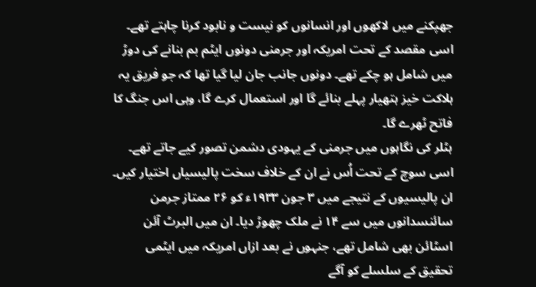جھپکنے میں لاکھوں اور انسانوں کو نیست و نابود کرنا چاہتے تھے۔ اسی مقصد کے تحت امریکہ اور جرمنی دونوں ایٹم بم بنانے کی دوڑ میں شامل ہو چکے تھے۔ دونوں جانب جان لیا گیا تھا کہ جو فریق یہ ہلاکت خیز ہتھیار پہلے بنائے گا اور استعمال کرے گا، وہی اس جنگ کا فاتح ٹھرے گا۔
ہٹلر کی نگاہوں میں جرمنی کے یہودی دشمن تصور کیے جاتے تھے۔ اسی سوچ کے تحت اُس نے ان کے خلاف سخت پالیسیاں اختیار کیں۔ ان پالیسیوں کے نتیجے میں ۳ جون ۱۹۳۳ء کو ۲۶ ممتاز جرمن سائنسدانوں میں سے ۱۴ نے ملک چھوڑ دیا۔ ان میں البرٹ آئن اسٹائن بھی شامل تھے، جنہوں نے بعد ازاں امریکہ میں ایٹمی تحقیق کے سلسلے کو آگے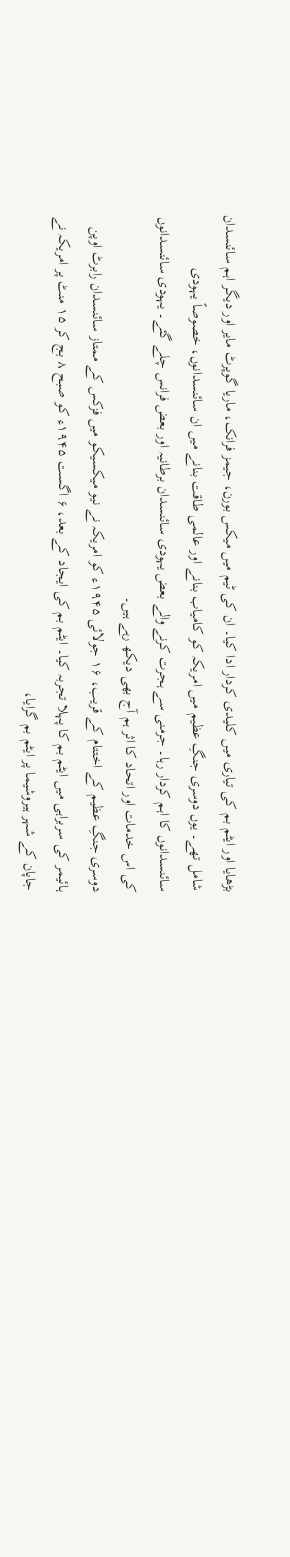بڑھایا اور ایٹم بم کی تیاری میں کلیدی کردار ادا کیا۔ ان کی ٹیم میں میکس بورن، جیمز فرانک، ماریا گوپرٹ مایر اور دیگر اہم سائنسدان شامل تھے۔ یوں دوسری جنگِ عظیم میں امریکہ کو کامیاب بنانے اور عالمی طاقت بنانے میں ان سائنسدانوں، خصوصاً یہودی سائنسدانوں کا اہم کردار رہا۔ جرمنی سے ہجرت کرنے والے بعض یہودی سائنسدان برطانیہ اور بعض فرانس چلے گئے۔ یہودی سائنسدانوں کی اس خدمات اور اتحاد کا اثر ہم آج بھی دیکھ رہے ہیں۔
دوسری جنگِ عظیم کے اختتام کے قریب، ۱۶ جولائی ۱۹۴۵ء کو امریکہ نے نیو میکسیکو میں فزکس کے ممتاز سائنسدان رابرٹ اوپن ہائیمر کی سربراہی میں ایٹم بم کا پہلا تجربہ کیا۔ ایٹم بم کی ایجاد کے بعد، ۶ اگست ۱۹۴۵ء کو صبح ۸ بج کر ۱۵ منٹ پر امریکہ نے جاپان کے شہر ہیروشیما پر ایٹم بم گرایا،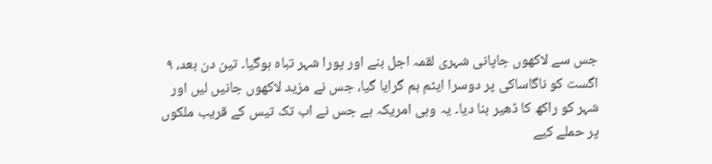جس سے لاکھوں جاپانی شہری لقمہ اجل بنے اور پورا شہر تباہ ہوگیا۔ تین دن بعد، ۹ اگست کو ناگاساکی پر دوسرا ایٹم بم گرایا گیا، جس نے مزید لاکھوں جانیں لیں اور شہر کو راکھ کا ڈھیر بنا دیا۔ یہ وہی امریکہ ہے جس نے اب تک تیس کے قریب ملکوں پر حملے کیے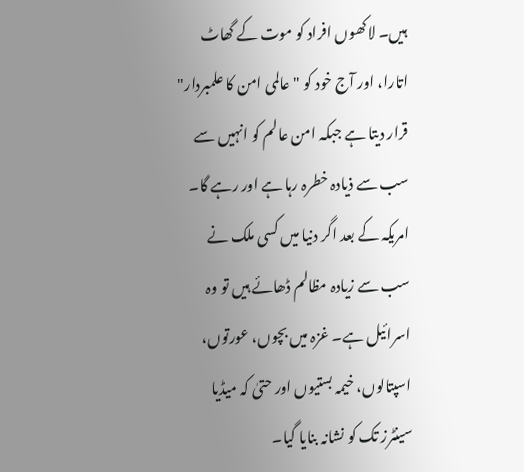ہیں۔ لاکھوں افراد کو موت کے گھاٹ اتارا، اور آج خود کو "عالمی امن کا علمبردار" قرار دیتا ہے جبکہ امن عالم کو انہیں سے سب سے ذیادہ خطرہ رہا ہے اور رہے گا۔
امریکہ کے بعد اگر دنیا میں کسی ملک نے سب سے زیادہ مظالم ڈھائے ہیں تو وہ اسرائیل ہے۔ غزہ میں بچوں، عورتوں، اسپتالوں، خیمہ بستیوں اور حتیٰ کہ میڈیا سینٹرز تک کو نشانہ بنایا گیا۔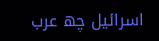اسرائیل چھ عرب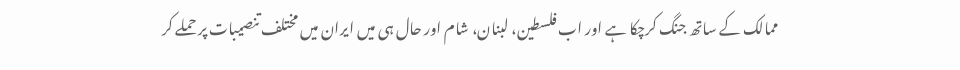ممالک کے ساتھ جنگ کرچکا ہے اور اب فلسطین، لبنان، شام اور حال ہی میں ایران میں مختلف تنصیبات پر حملے کر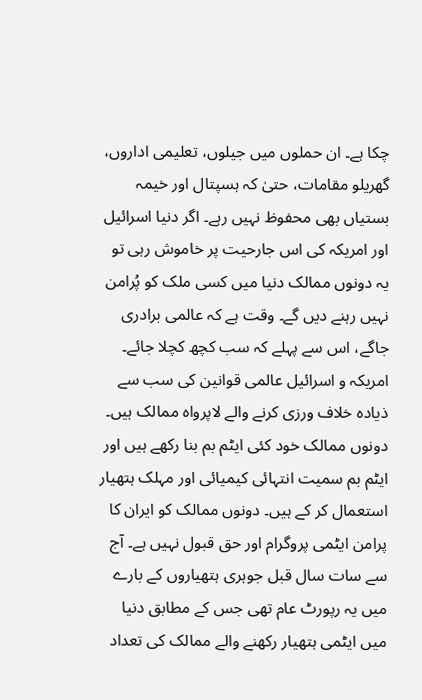چکا ہے۔ ان حملوں میں جیلوں، تعلیمی اداروں، گھریلو مقامات، حتیٰ کہ ہسپتال اور خیمہ بستیاں بھی محفوظ نہیں رہے۔ اگر دنیا اسرائیل اور امریکہ کی اس جارحیت پر خاموش رہی تو یہ دونوں ممالک دنیا میں کسی ملک کو پُرامن نہیں رہنے دیں گے۔ وقت ہے کہ عالمی برادری جاگے، اس سے پہلے کہ سب کچھ کچلا جائے۔ امریکہ و اسرائیل عالمی قوانین کی سب سے ذیادہ خلاف ورزی کرنے والے لاپرواہ ممالک ہیں۔
دونوں ممالک خود کئی ایٹم بم بنا رکھے ہیں اور ایٹم بم سمیت انتہائی کیمیائی اور مہلک ہتھیار استعمال کر کے ہیں۔ دونوں ممالک کو ایران کا پرامن ایٹمی پروگرام اور حق قبول نہیں ہے۔ آج سے سات سال قبل جوہری ہتھیاروں کے بارے میں یہ رپورٹ عام تھی جس کے مطابق دنیا میں ایٹمی ہتھیار رکھنے والے ممالک کی تعداد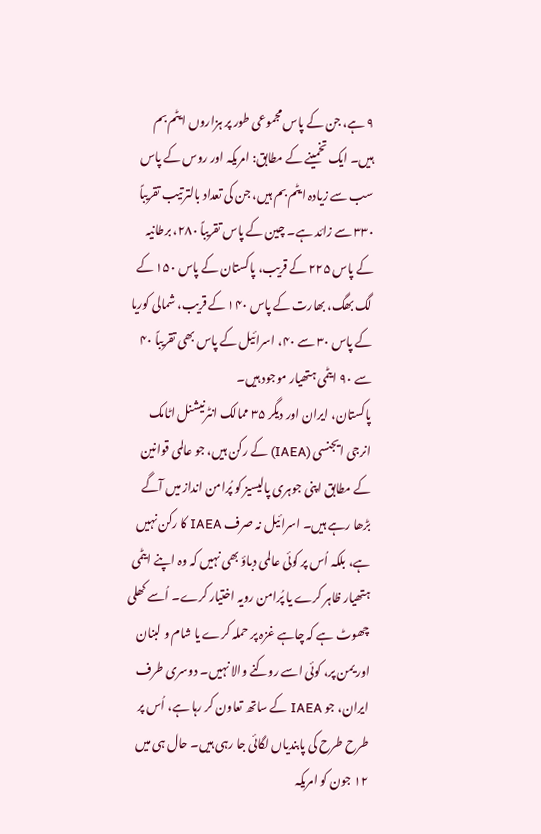۹ ہے، جن کے پاس مجموعی طور پر ہزاروں ایٹم بم ہیں۔ ایک تخمینے کے مطابق: امریکہ اور روس کے پاس سب سے زیادہ ایٹم بم ہیں، جن کی تعداد بالترتیب تقریباً ۳۳۰ سے زائد ہے۔ چین کے پاس تقریباً ۲۸۰، برطانیہ کے پاس ۲۲۵ کے قریب، پاکستان کے پاس ۱۵۰ کے لگ بھگ، بھارت کے پاس ۱۴۰ کے قریب، شمالی کوریا کے پاس ۳۰ سے ۴۰، اسرائیل کے پاس بھی تقریباً ۴۰ سے ۹۰ ایٹمی ہتھیار موجود ہیں۔
پاکستان، ایران اور دیگر ۳۵ ممالک انٹرنیشنل اٹامک انرجی ایجنسی (IAEA) کے رکن ہیں، جو عالمی قوانین کے مطابق اپنی جوہری پالیسیز کو پُرامن انداز میں آگے بڑھا رہے ہیں۔ اسرائیل نہ صرف IAEA کا رکن نہیں ہے، بلکہ اُس پر کوئی عالمی دباؤ بھی نہیں کہ وہ اپنے ایٹمی ہتھیار ظاہر کرے یا پُرامن رویہ اختیار کرے۔ اُسے کھلی چھوٹ ہے کہ چاہے غزہ پر حملہ کرے یا شام و لبنان اور یمن پر، کوئی اسے روکنے والا نہیں۔ دوسری طرف ایران، جو IAEA کے ساتھ تعاون کر رہا ہے، اُس پر طرح طرح کی پابندیاں لگائی جا رہی ہیں۔ حال ہی میں ۱۲ جون کو امریکہ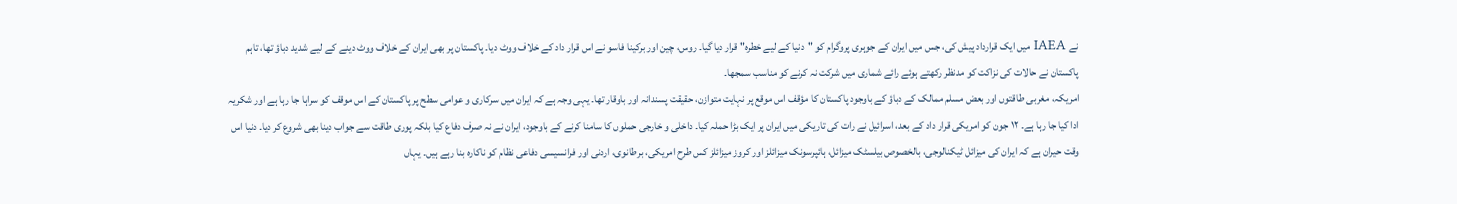نے IAEA میں ایک قرارداد پیش کی، جس میں ایران کے جوہری پروگرام کو "دنیا کے لیے خطرہ" قرار دیا گیا۔ روس، چین اور برکینا فاسو نے اس قرار داد کے خلاف ووٹ دیا۔ پاکستان پر بھی ایران کے خلاف ووٹ دینے کے لیے شدید دباؤ تھا، تاہم پاکستان نے حالات کی نزاکت کو مدنظر رکھتے ہوئے رائے شماری میں شرکت نہ کرنے کو مناسب سمجھا۔
امریکہ، مغربی طاقتوں اور بعض مسلم ممالک کے دباؤ کے باوجود پاکستان کا مؤقف اس موقع پر نہایت متوازن، حقیقت پسندانہ اور باوقار تھا۔ یہی وجہ ہے کہ ایران میں سرکاری و عوامی سطح پر پاکستان کے اس موقف کو سراہا جا رہا ہے اور شکریہ ادا کیا جا رہا ہے۔ ۱۲ جون کو امریکی قرار داد کے بعد، اسرائیل نے رات کی تاریکی میں ایران پر ایک بڑا حملہ کیا۔ داخلی و خارجی حملوں کا سامنا کرنے کے باوجود، ایران نے نہ صرف دفاع کیا بلکہ پوری طاقت سے جواب دینا بھی شروع کر دیا۔ دنیا اس وقت حیران ہے کہ ایران کی میزائل ٹیکنالوجی، بالخصوص بیلسٹک میزائل، ہائپرسونک میزائلز اور کروز میزائلز کس طرح امریکی، برطانوی، اردنی اور فرانسیسی دفاعی نظام کو ناکارہ بنا رہے ہیں۔ یہاں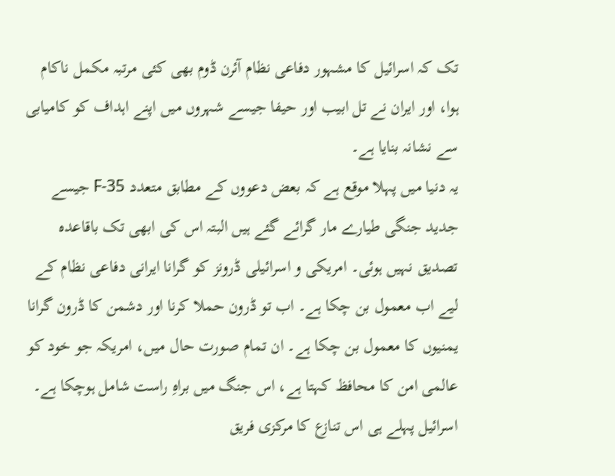تک کہ اسرائیل کا مشہور دفاعی نظام آئرن ڈوم بھی کئی مرتبہ مکمل ناکام ہوا، اور ایران نے تل ابیب اور حیفا جیسے شہروں میں اپنے اہداف کو کامیابی سے نشانہ بنایا ہے۔
یہ دنیا میں پہلا موقع ہے کہ بعض دعووں کے مطابق متعدد F-35 جیسے جدید جنگی طیارے مار گرائے گئے ہیں البتہ اس کی ابھی تک باقاعدہ تصدیق نہیں ہوئی۔ امریکی و اسرائیلی ڈرونز کو گرانا ایرانی دفاعی نظام کے لیے اب معمول بن چکا ہے۔ اب تو ڈرون حملا کرنا اور دشمن کا ڈرون گرانا یمنیوں کا معمول بن چکا ہے۔ ان تمام صورت حال میں، امریکہ جو خود کو عالمی امن کا محافظ کہتا ہے، اس جنگ میں براہِ راست شامل ہوچکا ہے۔ اسرائیل پہلے ہی اس تنازع کا مرکزی فریق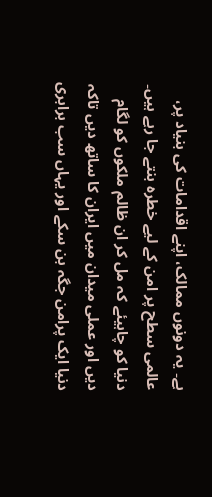ہے۔ یہ دونوں ممالک، اپنے اقدامات کی بنیاد پر، عالمی سطح پر امن کے لیے خطرہ بنتے جا رہے ہیں۔ دنیا کو چاہیئے کہ مل کر ان ظالم ملکوں کو لگام دیں اور عملی میدان میں ایران کا ساتھ دیں تاکہ دنیا ایک پرامن جگہ بن سکے اور یہاں سب برابری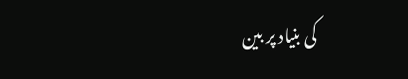کی بنیاد پر بین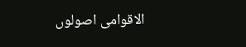الاقوامی اصولوں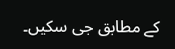کے مطابق جی سکیں۔